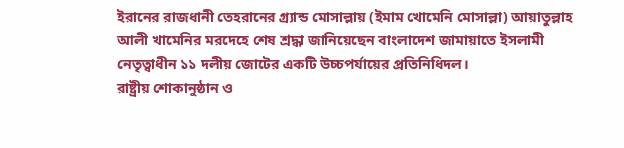ইরানের রাজধানী তেহরানের গ্র্যান্ড মোসাল্লায় (ইমাম খোমেনি মোসাল্লা) আয়াতুল্লাহ আলী খামেনির মরদেহে শেষ শ্রদ্ধা জানিয়েছেন বাংলাদেশ জামায়াতে ইসলামী নেতৃত্বাধীন ১১ দলীয় জোটের একটি উচ্চপর্যায়ের প্রতিনিধিদল।
রাষ্ট্রীয় শোকানুষ্ঠান ও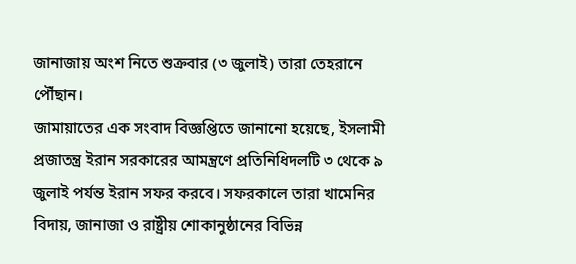জানাজায় অংশ নিতে শুক্রবার (৩ জুলাই) তারা তেহরানে পৌঁছান।
জামায়াতের এক সংবাদ বিজ্ঞপ্তিতে জানানো হয়েছে, ইসলামী প্রজাতন্ত্র ইরান সরকারের আমন্ত্রণে প্রতিনিধিদলটি ৩ থেকে ৯ জুলাই পর্যন্ত ইরান সফর করবে। সফরকালে তারা খামেনির বিদায়, জানাজা ও রাষ্ট্রীয় শোকানুষ্ঠানের বিভিন্ন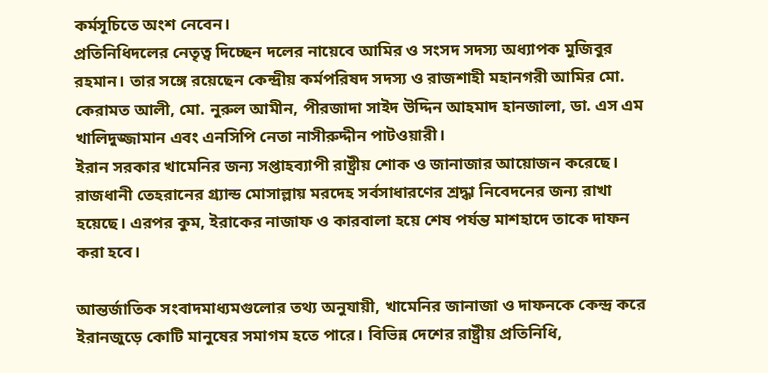কর্মসূচিতে অংশ নেবেন।
প্রতিনিধিদলের নেতৃত্ব দিচ্ছেন দলের নায়েবে আমির ও সংসদ সদস্য অধ্যাপক মুজিবুর রহমান। তার সঙ্গে রয়েছেন কেন্দ্রীয় কর্মপরিষদ সদস্য ও রাজশাহী মহানগরী আমির মো. কেরামত আলী, মো. নুরুল আমীন, পীরজাদা সাইদ উদ্দিন আহমাদ হানজালা, ডা. এস এম খালিদুজ্জামান এবং এনসিপি নেতা নাসীরুদ্দীন পাটওয়ারী।
ইরান সরকার খামেনির জন্য সপ্তাহব্যাপী রাষ্ট্রীয় শোক ও জানাজার আয়োজন করেছে। রাজধানী তেহরানের গ্র্যান্ড মোসাল্লায় মরদেহ সর্বসাধারণের শ্রদ্ধা নিবেদনের জন্য রাখা হয়েছে। এরপর কুম, ইরাকের নাজাফ ও কারবালা হয়ে শেষ পর্যন্ত মাশহাদে তাকে দাফন করা হবে।

আন্তর্জাতিক সংবাদমাধ্যমগুলোর তথ্য অনুযায়ী, খামেনির জানাজা ও দাফনকে কেন্দ্র করে ইরানজুড়ে কোটি মানুষের সমাগম হতে পারে। বিভিন্ন দেশের রাষ্ট্রীয় প্রতিনিধি,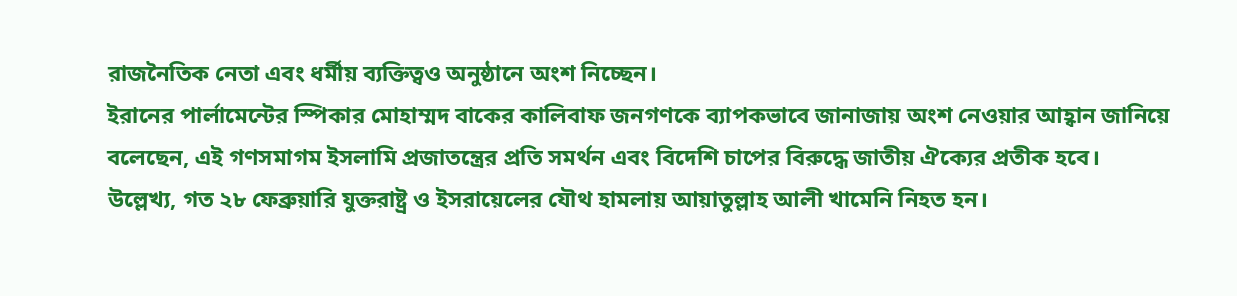রাজনৈতিক নেতা এবং ধর্মীয় ব্যক্তিত্বও অনুষ্ঠানে অংশ নিচ্ছেন।
ইরানের পার্লামেন্টের স্পিকার মোহাম্মদ বাকের কালিবাফ জনগণকে ব্যাপকভাবে জানাজায় অংশ নেওয়ার আহ্বান জানিয়ে বলেছেন, এই গণসমাগম ইসলামি প্রজাতন্ত্রের প্রতি সমর্থন এবং বিদেশি চাপের বিরুদ্ধে জাতীয় ঐক্যের প্রতীক হবে।
উল্লেখ্য, গত ২৮ ফেব্রুয়ারি যুক্তরাষ্ট্র ও ইসরায়েলের যৌথ হামলায় আয়াতুল্লাহ আলী খামেনি নিহত হন।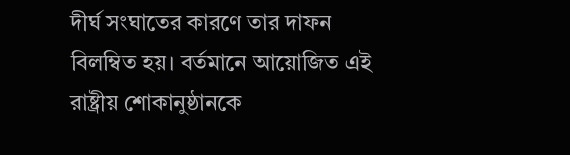দীর্ঘ সংঘাতের কারণে তার দাফন বিলম্বিত হয়। বর্তমানে আয়োজিত এই রাষ্ট্রীয় শোকানুষ্ঠানকে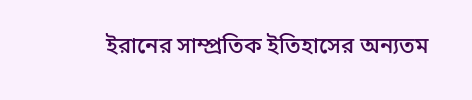ইরানের সাম্প্রতিক ইতিহাসের অন্যতম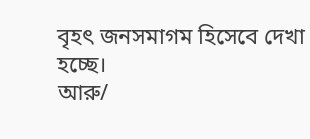বৃহৎ জনসমাগম হিসেবে দেখা হচ্ছে।
আরু/